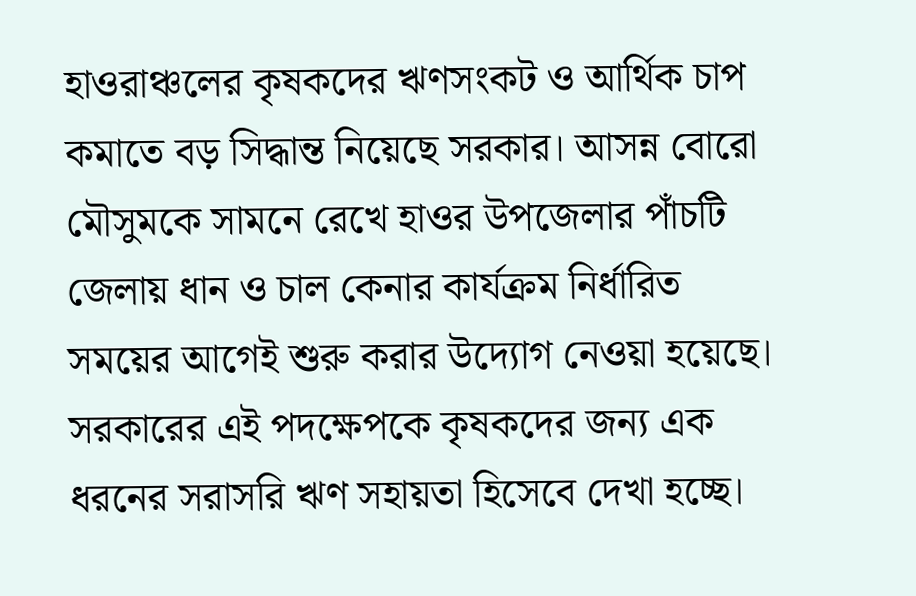হাওরাঞ্চলের কৃষকদের ঋণসংকট ও আর্থিক চাপ কমাতে বড় সিদ্ধান্ত নিয়েছে সরকার। আসন্ন বোরো মৌসুমকে সামনে রেখে হাওর উপজেলার পাঁচটি জেলায় ধান ও চাল কেনার কার্যক্রম নির্ধারিত সময়ের আগেই শুরু করার উদ্যোগ নেওয়া হয়েছে। সরকারের এই পদক্ষেপকে কৃষকদের জন্য এক ধরনের সরাসরি ঋণ সহায়তা হিসেবে দেখা হচ্ছে।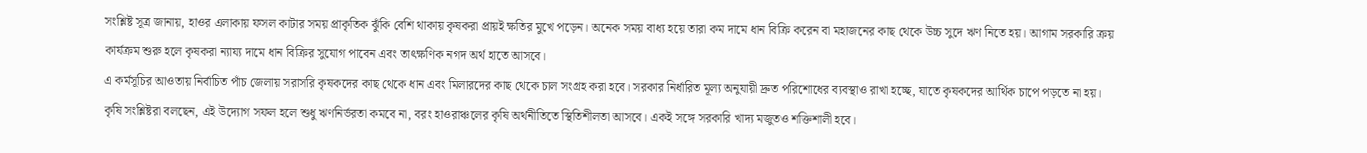সংশ্লিষ্ট সূত্র জানায়, হাওর এলাকায় ফসল কাটার সময় প্রাকৃতিক ঝুঁকি বেশি থাকায় কৃষকরা প্রায়ই ক্ষতির মুখে পড়েন। অনেক সময় বাধ্য হয়ে তারা কম দামে ধান বিক্রি করেন বা মহাজনের কাছ থেকে উচ্চ সুদে ঋণ নিতে হয়। আগাম সরকারি ক্রয় কার্যক্রম শুরু হলে কৃষকরা ন্যায্য দামে ধান বিক্রির সুযোগ পাবেন এবং তাৎক্ষণিক নগদ অর্থ হাতে আসবে।
এ কর্মসূচির আওতায় নির্বাচিত পাঁচ জেলায় সরাসরি কৃষকদের কাছ থেকে ধান এবং মিলারদের কাছ থেকে চাল সংগ্রহ করা হবে। সরকার নির্ধারিত মূল্য অনুযায়ী দ্রুত পরিশোধের ব্যবস্থাও রাখা হচ্ছে, যাতে কৃষকদের আর্থিক চাপে পড়তে না হয়।
কৃষি সংশ্লিষ্টরা বলছেন, এই উদ্যোগ সফল হলে শুধু ঋণনির্ভরতা কমবে না, বরং হাওরাঞ্চলের কৃষি অর্থনীতিতে স্থিতিশীলতা আসবে। একই সঙ্গে সরকারি খাদ্য মজুতও শক্তিশালী হবে।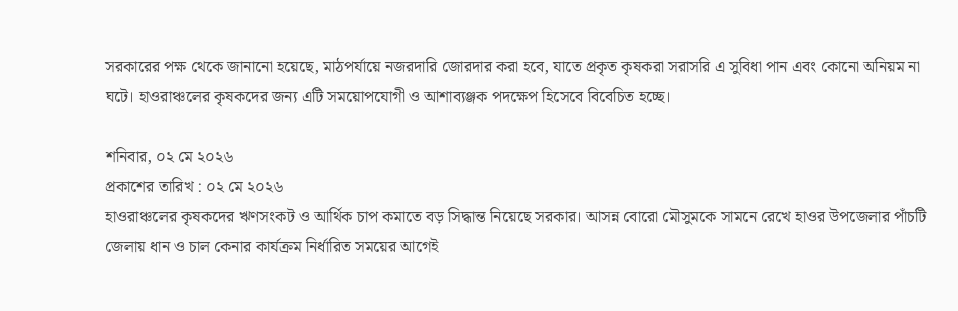সরকারের পক্ষ থেকে জানানো হয়েছে, মাঠপর্যায়ে নজরদারি জোরদার করা হবে, যাতে প্রকৃত কৃষকরা সরাসরি এ সুবিধা পান এবং কোনো অনিয়ম না ঘটে। হাওরাঞ্চলের কৃষকদের জন্য এটি সময়োপযোগী ও আশাব্যঞ্জক পদক্ষেপ হিসেবে বিবেচিত হচ্ছে।

শনিবার, ০২ মে ২০২৬
প্রকাশের তারিখ : ০২ মে ২০২৬
হাওরাঞ্চলের কৃষকদের ঋণসংকট ও আর্থিক চাপ কমাতে বড় সিদ্ধান্ত নিয়েছে সরকার। আসন্ন বোরো মৌসুমকে সামনে রেখে হাওর উপজেলার পাঁচটি জেলায় ধান ও চাল কেনার কার্যক্রম নির্ধারিত সময়ের আগেই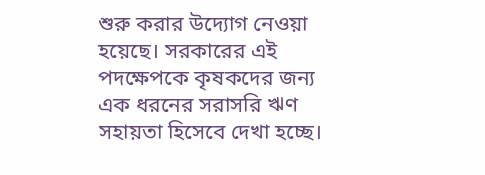শুরু করার উদ্যোগ নেওয়া হয়েছে। সরকারের এই পদক্ষেপকে কৃষকদের জন্য এক ধরনের সরাসরি ঋণ সহায়তা হিসেবে দেখা হচ্ছে।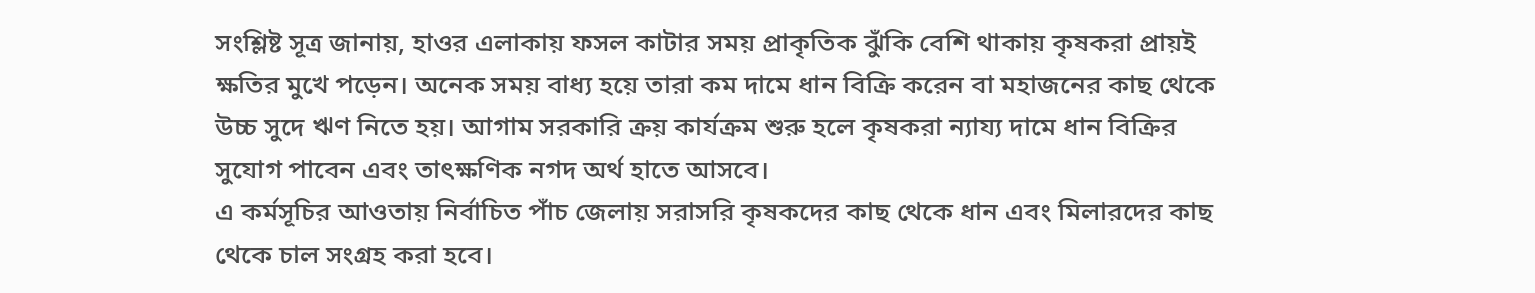সংশ্লিষ্ট সূত্র জানায়, হাওর এলাকায় ফসল কাটার সময় প্রাকৃতিক ঝুঁকি বেশি থাকায় কৃষকরা প্রায়ই ক্ষতির মুখে পড়েন। অনেক সময় বাধ্য হয়ে তারা কম দামে ধান বিক্রি করেন বা মহাজনের কাছ থেকে উচ্চ সুদে ঋণ নিতে হয়। আগাম সরকারি ক্রয় কার্যক্রম শুরু হলে কৃষকরা ন্যায্য দামে ধান বিক্রির সুযোগ পাবেন এবং তাৎক্ষণিক নগদ অর্থ হাতে আসবে।
এ কর্মসূচির আওতায় নির্বাচিত পাঁচ জেলায় সরাসরি কৃষকদের কাছ থেকে ধান এবং মিলারদের কাছ থেকে চাল সংগ্রহ করা হবে।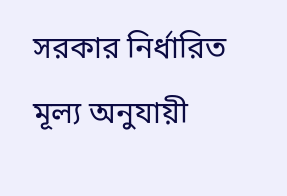সরকার নির্ধারিত মূল্য অনুযায়ী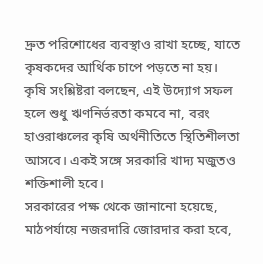দ্রুত পরিশোধের ব্যবস্থাও রাখা হচ্ছে, যাতে কৃষকদের আর্থিক চাপে পড়তে না হয়।
কৃষি সংশ্লিষ্টরা বলছেন, এই উদ্যোগ সফল হলে শুধু ঋণনির্ভরতা কমবে না, বরং হাওরাঞ্চলের কৃষি অর্থনীতিতে স্থিতিশীলতা আসবে। একই সঙ্গে সরকারি খাদ্য মজুতও শক্তিশালী হবে।
সরকারের পক্ষ থেকে জানানো হয়েছে, মাঠপর্যায়ে নজরদারি জোরদার করা হবে,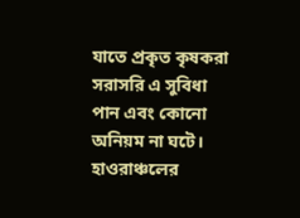যাতে প্রকৃত কৃষকরা সরাসরি এ সুবিধা পান এবং কোনো অনিয়ম না ঘটে। হাওরাঞ্চলের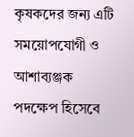কৃষকদের জন্য এটি সময়োপযোগী ও আশাব্যঞ্জক পদক্ষেপ হিসেবে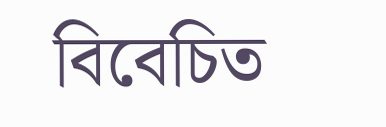বিবেচিত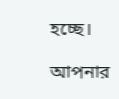হচ্ছে।

আপনার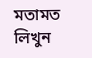মতামত লিখুন